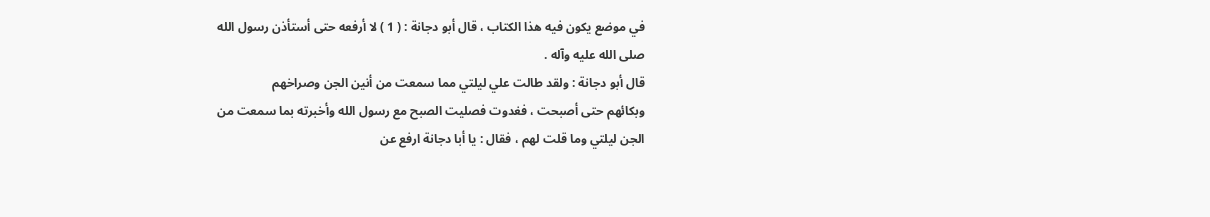في موضع يكون فيه هذا الكتاب ، قال أبو دجانة : ( 1 ) لا أرفعه حتى أستأذن رسول الله
صلى الله عليه وآله .
قال أبو دجانة : ولقد طالت علي ليلتي مما سمعت من أنين الجن وصراخهم
وبكائهم حتى أصبحت ، فغدوت فصليت الصبح مع رسول الله وأخبرته بما سمعت من
الجن ليلتي وما قلت لهم ، فقال : يا أبا دجانة ارفع عن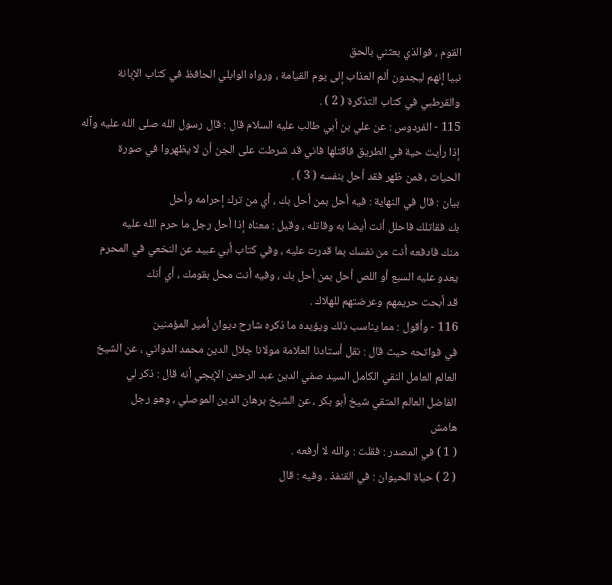القوم ، فوالذي بعثني بالحق
نبيا إنهم ليجدون ألم العذاب إلى يوم القيامة ، ورواه الوابلي الحافظ في كتاب الإبانة
والقرطبي في كتاب التذكرة ( 2 ) .
115 - الفردوس : عن علي بن أبي طالب عليه السلام قال : قال رسول الله صلى الله عليه وآله
إذا رأيت حية في الطريق فاقتلها فاني قد شرطت على الجن أن لا يظهروا في صورة
الحيات ، فمن ظهر فقد أحل بنفسه ( 3 ) .
بيان : قال في النهاية : فيه أحل بمن أحل بك ، أي من ترك إحرامه وأحل
بك فقاتلك فاحلل أنت أيضا به وقاتله ، وقيل : معناه إذا أحل رجل ما حرم الله عليه
منك فادفعه أنت من نفسك بما قدرت عليه ، وفي كتاب أبي عبيد عن النخعي في المحرم
يعدو عليه السبع أو اللص أحل بمن أحل بك ، وفيه أنت محل بقومك ، أي أنك
قد أبحت حريمهم وعرضتهم للهلاك .
116 - وأقول : مما يناسب ذلك ويؤيده ما ذكره شارح ديوان أمير المؤمنين
في فواتحه حيث قال : نقل أستادنا العلامة مولانا جلال الدين محمد الدواني ، عن الشيخ
العالم العامل النقي الكامل السيد صفي الدين عبد الرحمن الإيجي أنه قال : ذكر لي
الفاضل العالم المتقي شيخ أبو بكر ، عن الشيخ برهان الدين الموصلي ، وهو رجل
هامش
( 1 ) في المصدر : فقلت : والله لا أرفعه .
( 2 ) حياة الحيوان : في القنفذ . وفيه : قال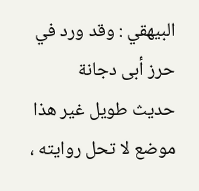البيهقي : وقد ورد في حرز أبى دجانة
حديث طويل غير هذا موضع لا تحل روايته ،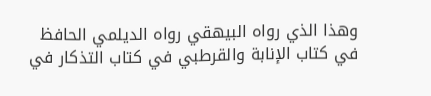وهذا الذي رواه البيهقي رواه الديلمي الحافظ
في كتاب الإنابة والقرطبي في كتاب التذكار في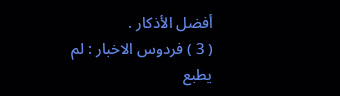أفضل الأذكار .
( 3 ) فردوس الاخبار : لم يطبع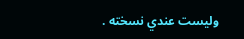وليست عندي نسخته .